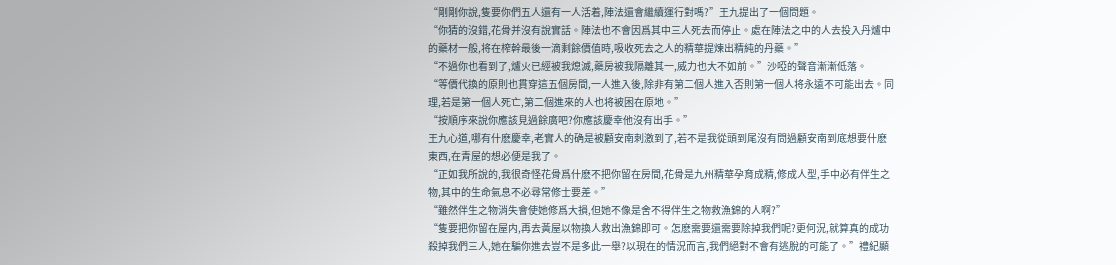“剛剛你說,隻要你們五人還有一人活着,陣法還會繼續運行對嗎?”王九提出了一個問題。
“你猜的沒錯,花骨并沒有說實話。陣法也不會因爲其中三人死去而停止。處在陣法之中的人去投入丹爐中的藥材一般,将在榨幹最後一滴剩餘價值時,吸收死去之人的精華提煉出精純的丹藥。”
“不過你也看到了,爐火已經被我熄滅,藥房被我隔離其一,威力也大不如前。”沙啞的聲音漸漸低落。
“等價代換的原則也貫穿這五個房間,一人進入後,除非有第二個人進入否則第一個人将永遠不可能出去。同理,若是第一個人死亡,第二個進來的人也将被困在原地。”
“按順序來說你應該見過餘廣吧?你應該慶幸他沒有出手。”
王九心道,哪有什麽慶幸,老實人的确是被顧安南刺激到了,若不是我從頭到尾沒有問過顧安南到底想要什麽東西,在青屋的想必便是我了。
“正如我所說的,我很奇怪花骨爲什麽不把你留在房間,花骨是九州精華孕育成精,修成人型,手中必有伴生之物,其中的生命氣息不必尋常修士要差。”
“雖然伴生之物消失會使她修爲大損,但她不像是舍不得伴生之物救漁錦的人啊?”
“隻要把你留在屋内,再去黃屋以物換人救出漁錦即可。怎麽需要還需要除掉我們呢?更何況,就算真的成功殺掉我們三人,她在騙你進去豈不是多此一舉?以現在的情況而言,我們絕對不會有逃脫的可能了。”禮紀顯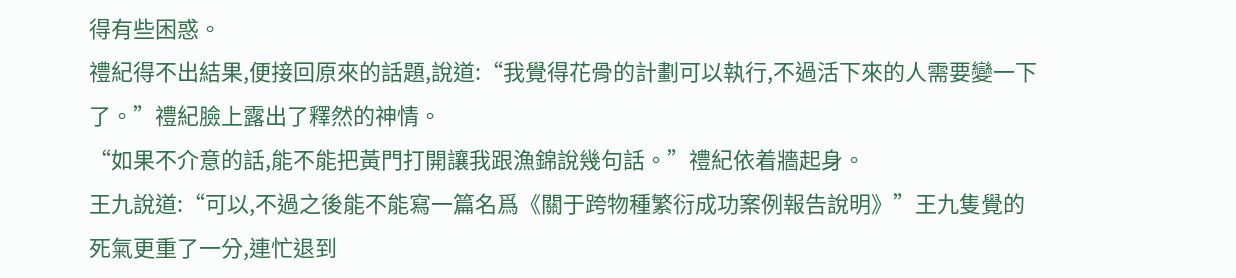得有些困惑。
禮紀得不出結果,便接回原來的話題,說道:“我覺得花骨的計劃可以執行,不過活下來的人需要變一下了。”禮紀臉上露出了釋然的神情。
“如果不介意的話,能不能把黃門打開讓我跟漁錦說幾句話。”禮紀依着牆起身。
王九說道:“可以,不過之後能不能寫一篇名爲《關于跨物種繁衍成功案例報告說明》”王九隻覺的死氣更重了一分,連忙退到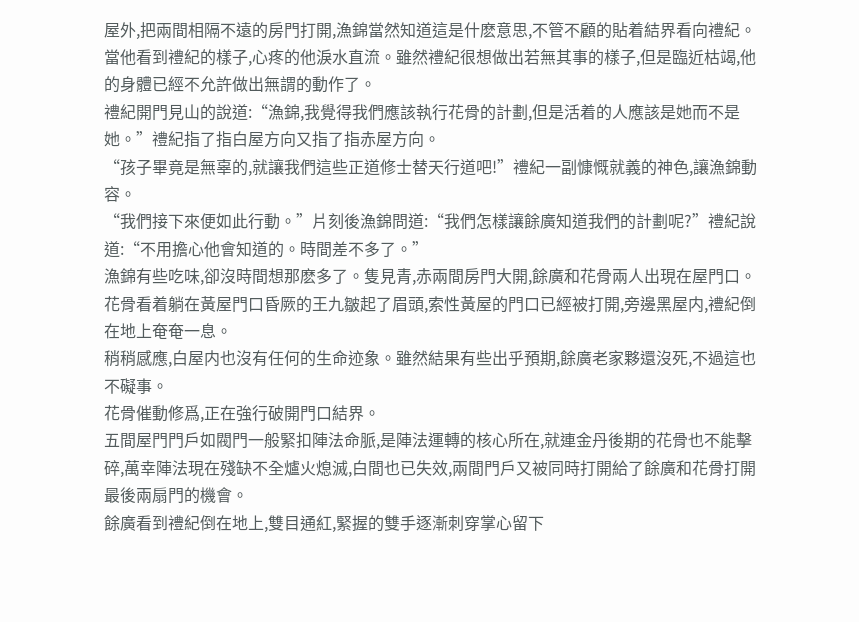屋外,把兩間相隔不遠的房門打開,漁錦當然知道這是什麽意思,不管不顧的貼着結界看向禮紀。
當他看到禮紀的樣子,心疼的他淚水直流。雖然禮紀很想做出若無其事的樣子,但是臨近枯竭,他的身體已經不允許做出無謂的動作了。
禮紀開門見山的說道:“漁錦,我覺得我們應該執行花骨的計劃,但是活着的人應該是她而不是她。”禮紀指了指白屋方向又指了指赤屋方向。
“孩子畢竟是無辜的,就讓我們這些正道修士替天行道吧!”禮紀一副慷慨就義的神色,讓漁錦動容。
“我們接下來便如此行動。”片刻後漁錦問道:“我們怎樣讓餘廣知道我們的計劃呢?”禮紀說道:“不用擔心他會知道的。時間差不多了。”
漁錦有些吃味,卻沒時間想那麽多了。隻見青,赤兩間房門大開,餘廣和花骨兩人出現在屋門口。
花骨看着躺在黃屋門口昏厥的王九皺起了眉頭,索性黃屋的門口已經被打開,旁邊黑屋内,禮紀倒在地上奄奄一息。
稍稍感應,白屋内也沒有任何的生命迹象。雖然結果有些出乎預期,餘廣老家夥還沒死,不過這也不礙事。
花骨催動修爲,正在強行破開門口結界。
五間屋門門戶如閥門一般緊扣陣法命脈,是陣法運轉的核心所在,就連金丹後期的花骨也不能擊碎,萬幸陣法現在殘缺不全爐火熄滅,白間也已失效,兩間門戶又被同時打開給了餘廣和花骨打開最後兩扇門的機會。
餘廣看到禮紀倒在地上,雙目通紅,緊握的雙手逐漸刺穿掌心留下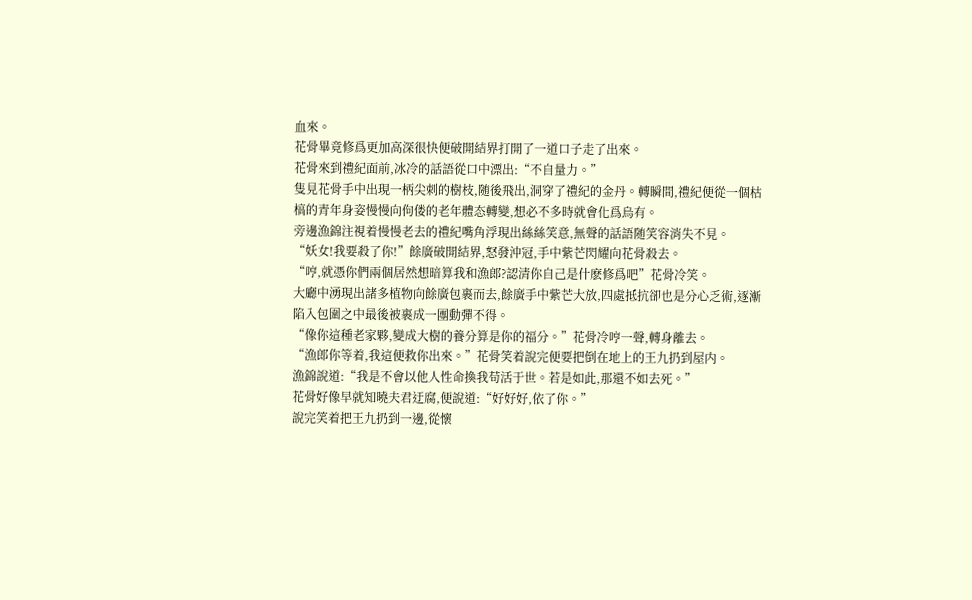血來。
花骨畢竟修爲更加高深很快便破開結界打開了一道口子走了出來。
花骨來到禮紀面前,冰冷的話語從口中漂出:“不自量力。”
隻見花骨手中出現一柄尖刺的樹枝,随後飛出,洞穿了禮紀的金丹。轉瞬間,禮紀便從一個枯槁的青年身姿慢慢向佝偻的老年體态轉變,想必不多時就會化爲烏有。
旁邊漁錦注視着慢慢老去的禮紀嘴角浮現出絲絲笑意,無聲的話語随笑容消失不見。
“妖女!我要殺了你!”餘廣破開結界,怒發沖冠,手中紫芒閃耀向花骨殺去。
“哼,就憑你們兩個居然想暗算我和漁郎?認清你自己是什麽修爲吧”花骨冷笑。
大廳中湧現出諸多植物向餘廣包裹而去,餘廣手中紫芒大放,四處抵抗卻也是分心乏術,逐漸陷入包圍之中最後被裹成一團動彈不得。
“像你這種老家夥,變成大樹的養分算是你的福分。”花骨冷哼一聲,轉身離去。
“漁郎你等着,我這便救你出來。”花骨笑着說完便要把倒在地上的王九扔到屋内。
漁錦說道:“我是不會以他人性命換我苟活于世。若是如此,那還不如去死。”
花骨好像早就知曉夫君迂腐,便說道:“好好好,依了你。”
說完笑着把王九扔到一邊,從懷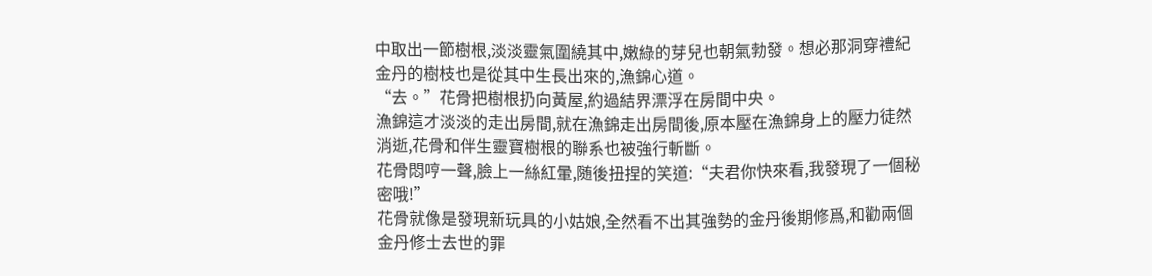中取出一節樹根,淡淡靈氣圍繞其中,嫩綠的芽兒也朝氣勃發。想必那洞穿禮紀金丹的樹枝也是從其中生長出來的,漁錦心道。
“去。”花骨把樹根扔向黃屋,約過結界漂浮在房間中央。
漁錦這才淡淡的走出房間,就在漁錦走出房間後,原本壓在漁錦身上的壓力徒然消逝,花骨和伴生靈寶樹根的聯系也被強行斬斷。
花骨悶哼一聲,臉上一絲紅暈,随後扭捏的笑道:“夫君你快來看,我發現了一個秘密哦!”
花骨就像是發現新玩具的小姑娘,全然看不出其強勢的金丹後期修爲,和勸兩個金丹修士去世的罪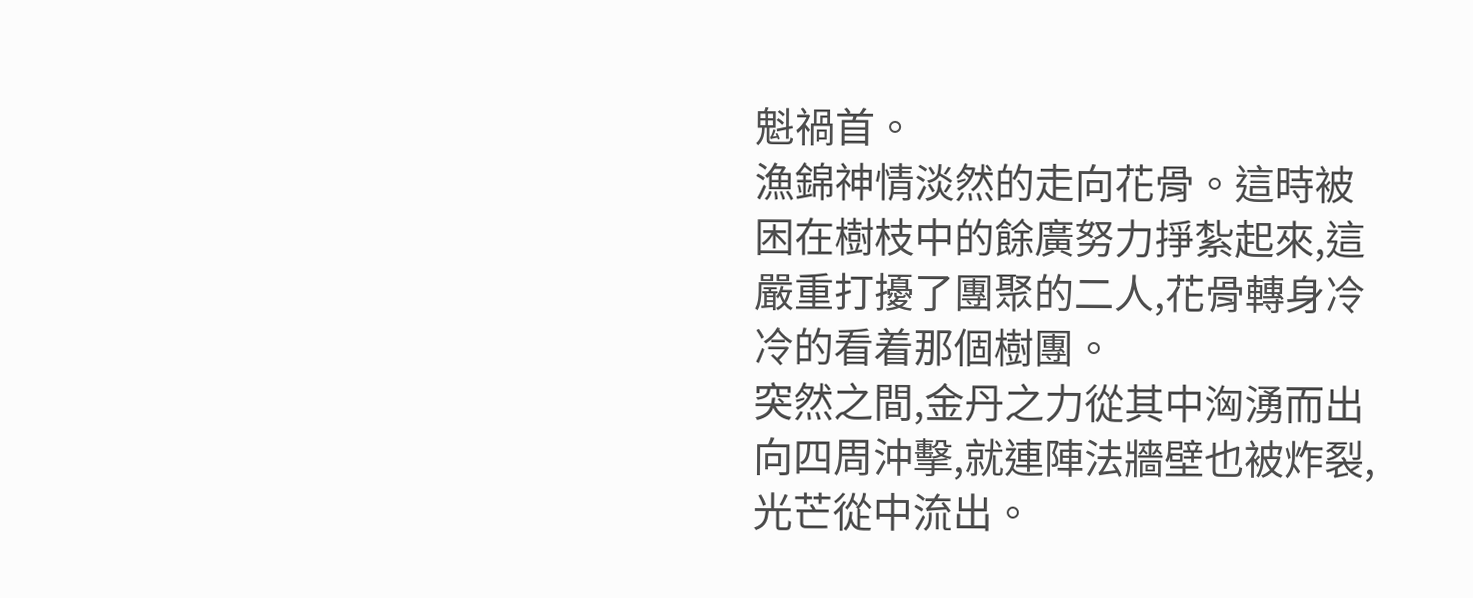魁禍首。
漁錦神情淡然的走向花骨。這時被困在樹枝中的餘廣努力掙紮起來,這嚴重打擾了團聚的二人,花骨轉身冷冷的看着那個樹團。
突然之間,金丹之力從其中洶湧而出向四周沖擊,就連陣法牆壁也被炸裂,光芒從中流出。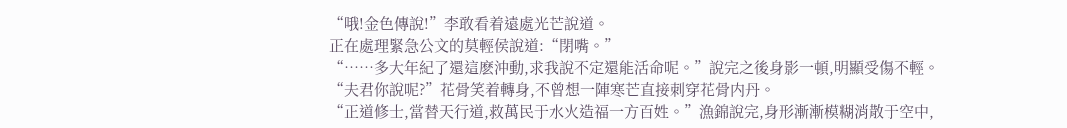“哦!金色傳說!”李敢看着遠處光芒說道。
正在處理緊急公文的莫輕侯說道:“閉嘴。”
“……多大年紀了還這麽沖動,求我說不定還能活命呢。”說完之後身影一頓,明顯受傷不輕。
“夫君你說呢?”花骨笑着轉身,不曾想一陣寒芒直接刺穿花骨内丹。
“正道修士,當替天行道,救萬民于水火造福一方百姓。”漁錦說完,身形漸漸模糊消散于空中,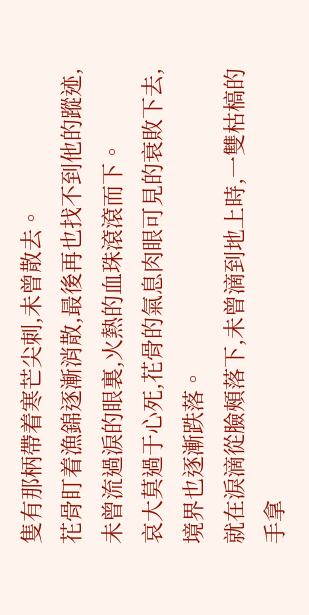隻有那柄帶着寒芒尖刺,未曾散去。
花骨盯着漁錦逐漸消散,最後再也找不到他的蹤迹,未曾流過淚的眼裏,火熱的血珠滾滾而下。
哀大莫過于心死,花骨的氣息肉眼可見的衰敗下去,境界也逐漸跌落。
就在淚滴從臉頰落下,未曾滴到地上時,一雙枯槁的手拿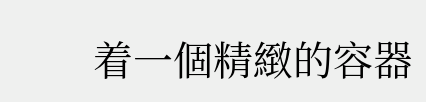着一個精緻的容器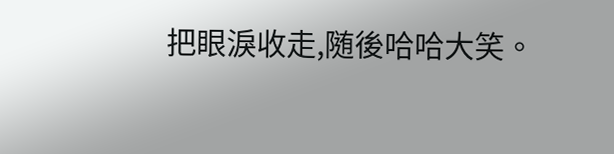把眼淚收走,随後哈哈大笑。